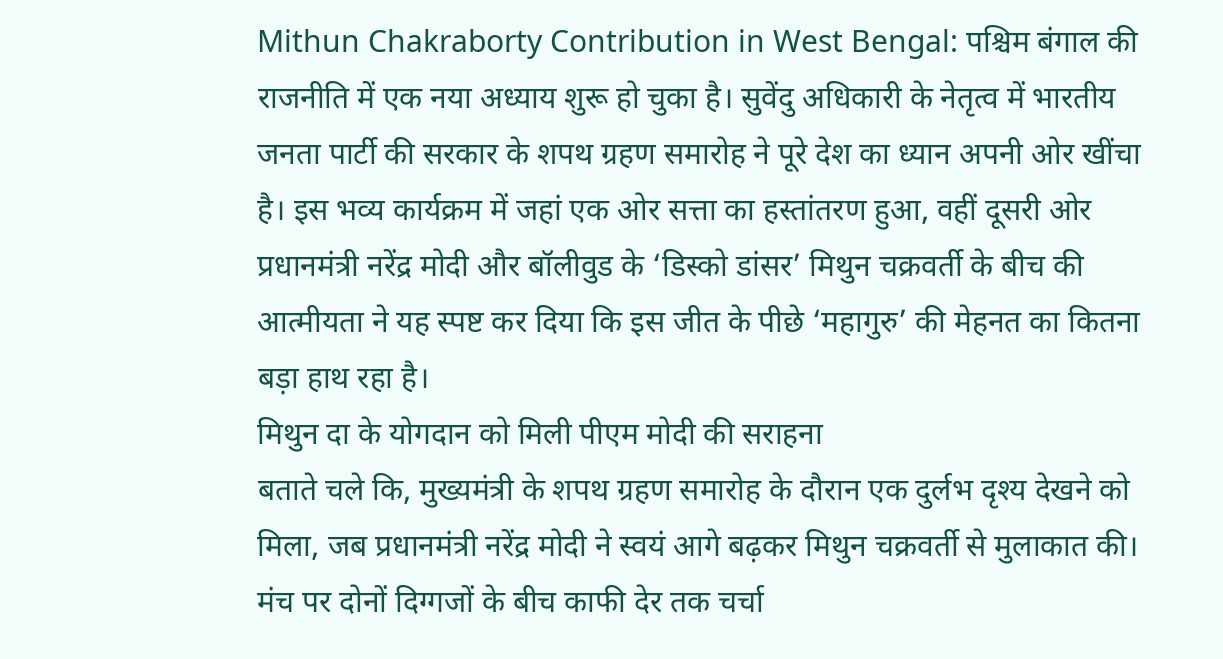Mithun Chakraborty Contribution in West Bengal: पश्चिम बंगाल की राजनीति में एक नया अध्याय शुरू हो चुका है। सुवेंदु अधिकारी के नेतृत्व में भारतीय जनता पार्टी की सरकार के शपथ ग्रहण समारोह ने पूरे देश का ध्यान अपनी ओर खींचा है। इस भव्य कार्यक्रम में जहां एक ओर सत्ता का हस्तांतरण हुआ, वहीं दूसरी ओर प्रधानमंत्री नरेंद्र मोदी और बॉलीवुड के ‘डिस्को डांसर’ मिथुन चक्रवर्ती के बीच की आत्मीयता ने यह स्पष्ट कर दिया कि इस जीत के पीछे ‘महागुरु’ की मेहनत का कितना बड़ा हाथ रहा है।
मिथुन दा के योगदान को मिली पीएम मोदी की सराहना
बताते चले कि, मुख्यमंत्री के शपथ ग्रहण समारोह के दौरान एक दुर्लभ दृश्य देखने को मिला, जब प्रधानमंत्री नरेंद्र मोदी ने स्वयं आगे बढ़कर मिथुन चक्रवर्ती से मुलाकात की। मंच पर दोनों दिग्गजों के बीच काफी देर तक चर्चा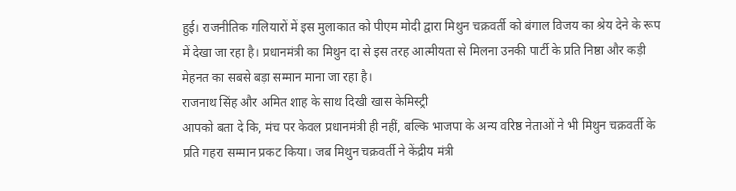हुई। राजनीतिक गलियारों में इस मुलाकात को पीएम मोदी द्वारा मिथुन चक्रवर्ती को बंगाल विजय का श्रेय देने के रूप में देखा जा रहा है। प्रधानमंत्री का मिथुन दा से इस तरह आत्मीयता से मिलना उनकी पार्टी के प्रति निष्ठा और कड़ी मेहनत का सबसे बड़ा सम्मान माना जा रहा है।
राजनाथ सिंह और अमित शाह के साथ दिखी खास केमिस्ट्री
आपको बता दे कि, मंच पर केवल प्रधानमंत्री ही नहीं, बल्कि भाजपा के अन्य वरिष्ठ नेताओं ने भी मिथुन चक्रवर्ती के प्रति गहरा सम्मान प्रकट किया। जब मिथुन चक्रवर्ती ने केंद्रीय मंत्री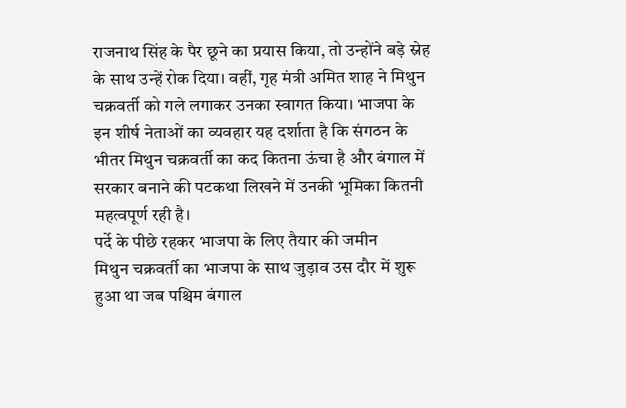राजनाथ सिंह के पैर छूने का प्रयास किया, तो उन्होंने बड़े स्नेह के साथ उन्हें रोक दिया। वहीं, गृह मंत्री अमित शाह ने मिथुन चक्रवर्ती को गले लगाकर उनका स्वागत किया। भाजपा के इन शीर्ष नेताओं का व्यवहार यह दर्शाता है कि संगठन के भीतर मिथुन चक्रवर्ती का कद कितना ऊंचा है और बंगाल में सरकार बनाने की पटकथा लिखने में उनकी भूमिका कितनी महत्वपूर्ण रही है।
पर्दे के पीछे रहकर भाजपा के लिए तैयार की जमीन
मिथुन चक्रवर्ती का भाजपा के साथ जुड़ाव उस दौर में शुरू हुआ था जब पश्चिम बंगाल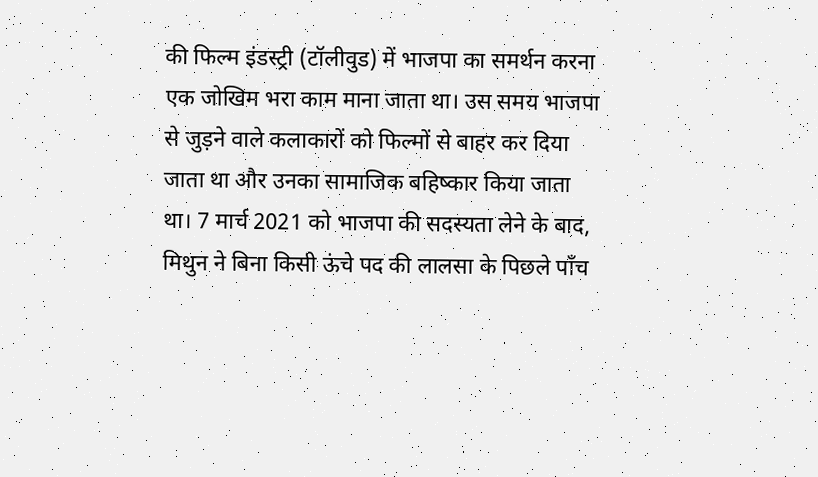की फिल्म इंडस्ट्री (टॉलीवुड) में भाजपा का समर्थन करना एक जोखिम भरा काम माना जाता था। उस समय भाजपा से जुड़ने वाले कलाकारों को फिल्मों से बाहर कर दिया जाता था और उनका सामाजिक बहिष्कार किया जाता था। 7 मार्च 2021 को भाजपा की सदस्यता लेने के बाद, मिथुन ने बिना किसी ऊंचे पद की लालसा के पिछले पाँच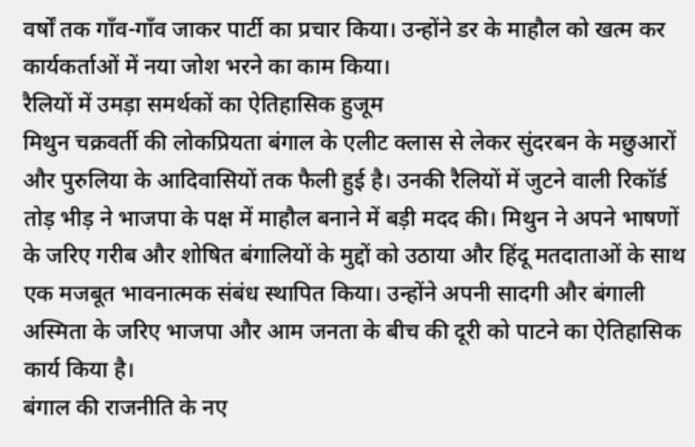वर्षों तक गाँव-गाँव जाकर पार्टी का प्रचार किया। उन्होंने डर के माहौल को खत्म कर कार्यकर्ताओं में नया जोश भरने का काम किया।
रैलियों में उमड़ा समर्थकों का ऐतिहासिक हुजूम
मिथुन चक्रवर्ती की लोकप्रियता बंगाल के एलीट क्लास से लेकर सुंदरबन के मछुआरों और पुरुलिया के आदिवासियों तक फैली हुई है। उनकी रैलियों में जुटने वाली रिकॉर्ड तोड़ भीड़ ने भाजपा के पक्ष में माहौल बनाने में बड़ी मदद की। मिथुन ने अपने भाषणों के जरिए गरीब और शोषित बंगालियों के मुद्दों को उठाया और हिंदू मतदाताओं के साथ एक मजबूत भावनात्मक संबंध स्थापित किया। उन्होंने अपनी सादगी और बंगाली अस्मिता के जरिए भाजपा और आम जनता के बीच की दूरी को पाटने का ऐतिहासिक कार्य किया है।
बंगाल की राजनीति के नए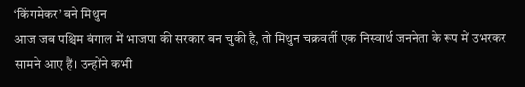‘किंगमेकर’ बने मिथुन
आज जब पश्चिम बंगाल में भाजपा की सरकार बन चुकी है, तो मिथुन चक्रवर्ती एक निस्वार्थ जननेता के रूप में उभरकर सामने आए हैं। उन्होंने कभी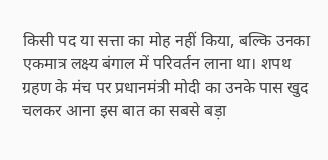किसी पद या सत्ता का मोह नहीं किया, बल्कि उनका एकमात्र लक्ष्य बंगाल में परिवर्तन लाना था। शपथ ग्रहण के मंच पर प्रधानमंत्री मोदी का उनके पास खुद चलकर आना इस बात का सबसे बड़ा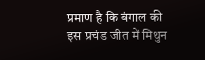प्रमाण है कि बंगाल की इस प्रचंड जीत में मिथुन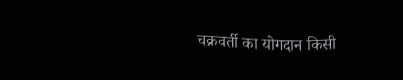चक्रवर्ती का योगदान किसी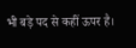भी बड़े पद से कहीं ऊपर है।